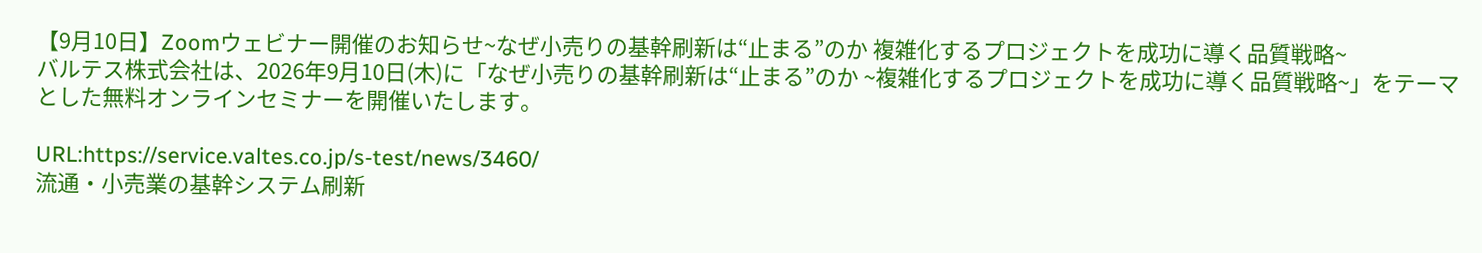【9月10日】Zoomウェビナー開催のお知らせ~なぜ小売りの基幹刷新は“止まる”のか 複雑化するプロジェクトを成功に導く品質戦略~
バルテス株式会社は、2026年9月10日(木)に「なぜ小売りの基幹刷新は“止まる”のか ~複雑化するプロジェクトを成功に導く品質戦略~」をテーマとした無料オンラインセミナーを開催いたします。

URL:https://service.valtes.co.jp/s-test/news/3460/
流通・小売業の基幹システム刷新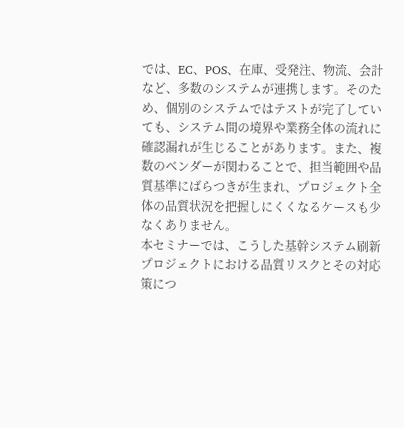では、EC、POS、在庫、受発注、物流、会計など、多数のシステムが連携します。そのため、個別のシステムではテストが完了していても、システム間の境界や業務全体の流れに確認漏れが生じることがあります。また、複数のベンダーが関わることで、担当範囲や品質基準にばらつきが生まれ、プロジェクト全体の品質状況を把握しにくくなるケースも少なくありません。
本セミナーでは、こうした基幹システム刷新プロジェクトにおける品質リスクとその対応策につ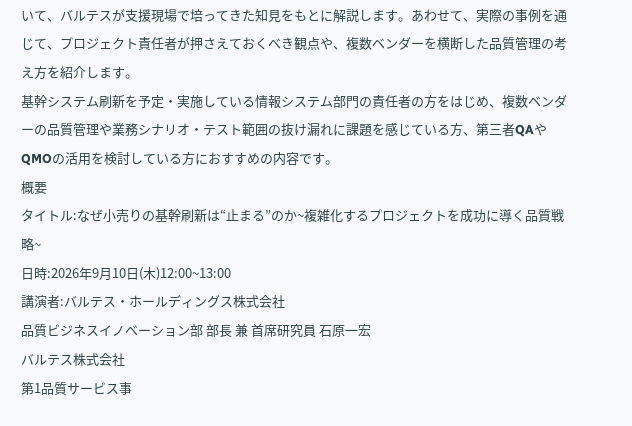いて、バルテスが支援現場で培ってきた知見をもとに解説します。あわせて、実際の事例を通じて、プロジェクト責任者が押さえておくべき観点や、複数ベンダーを横断した品質管理の考え方を紹介します。
基幹システム刷新を予定・実施している情報システム部門の責任者の方をはじめ、複数ベンダーの品質管理や業務シナリオ・テスト範囲の抜け漏れに課題を感じている方、第三者QAやQMOの活用を検討している方におすすめの内容です。
概要
タイトル:なぜ小売りの基幹刷新は“止まる”のか~複雑化するプロジェクトを成功に導く品質戦略~
日時:2026年9月10日(木)12:00~13:00
講演者:バルテス・ホールディングス株式会社
品質ビジネスイノベーション部 部長 兼 首席研究員 石原一宏
バルテス株式会社
第1品質サービス事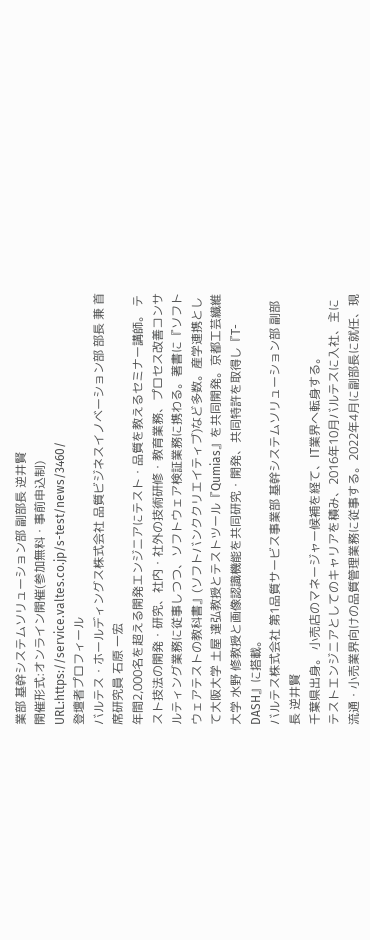業部 基幹システムソリューション部 副部長 逆井賢
開催形式:オンライン開催(参加無料・事前申込制)
URL:https://service.valtes.co.jp/s-test/news/3460/
登壇者プロフィール
バルテス・ホールディングス株式会社 品質ビジネスイノベーション部 部長 兼 首席研究員 石原 一宏
年間2,000名を超える開発エンジニアにテスト・品質を教えるセミナー講師。 テスト技法の開発・研究、社内・社外の技術研修・教育業務、プロセス改善コンサルティング業務に従事しつつ、ソフトウェア検証業務に携わる。著書に『ソフトウェアテストの教科書』(ソフトバンククリエイティブ)など多数。産学連携として大阪大学 土屋 達弘教授とテストツール『Qumias』を共同開発。京都工芸繊維大学 水野 修教授と画像認識機能を共同研究・開発、共同特許を取得し『T-DASH』に搭載。
バルテス株式会社 第1品質サービス事業部 基幹システムソリューション部 副部長 逆井賢
千葉県出身。 小売店のマネージャー候補を経て、IT業界へ転身する。
テストエンジニアとしてのキャリアを積み、2016年10月バルテスに入社、主に流通・小売業界向けの品質管理業務に従事する。2022年4月に副部長に就任、現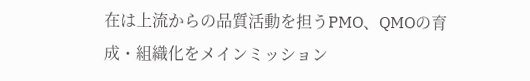在は上流からの品質活動を担うPMO、QMOの育成・組織化をメインミッション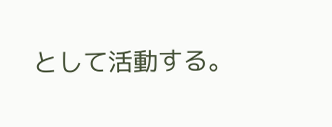として活動する。